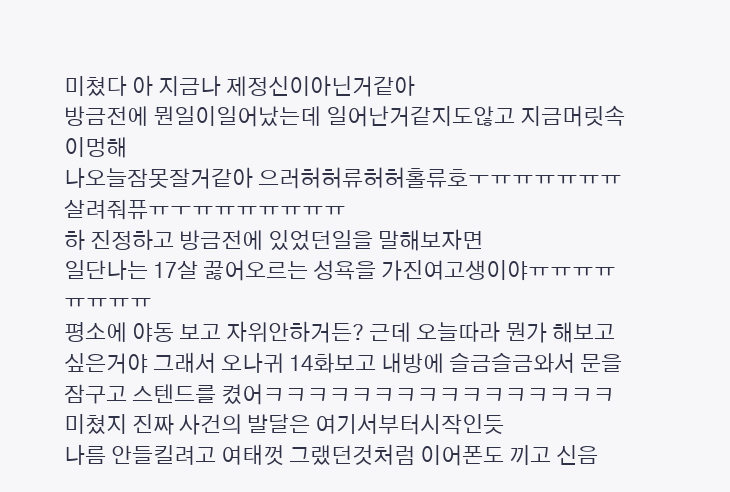미쳤다 아 지금나 제정신이아닌거같아
방금전에 뭔일이일어났는데 일어난거같지도않고 지금머릿속이멍해
나오늘잠못잘거같아 으러허허류허허홀류호ㅜㅠㅠㅠㅠㅠㅠ살려줘퓨ㅠㅜㅠㅠㅠㅠㅠㅠㅠ
하 진정하고 방금전에 있었던일을 말해보자면
일단나는 17살 끓어오르는 성욕을 가진여고생이야ㅠㅠㅠㅠㅠㅠㅠㅠ
평소에 야동 보고 자위안하거든? 근데 오늘따라 뭔가 해보고싶은거야 그래서 오나귀 14화보고 내방에 슬금슬금와서 문을 잠구고 스텐드를 켰어ㅋㅋㅋㅋㅋㅋㅋㅋㅋㅋㅋㅋㅋㅋㅋㅋ
미쳤지 진짜 사건의 발달은 여기서부터시작인듯
나름 안들킬려고 여태껏 그랬던것처럼 이어폰도 끼고 신음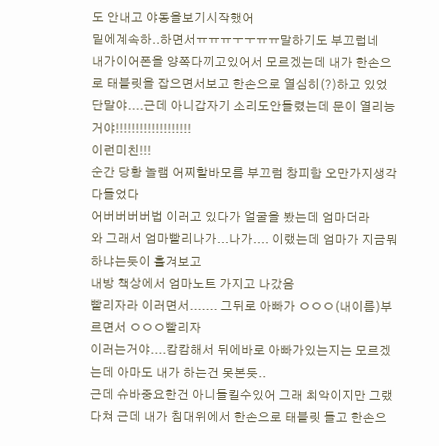도 안내고 야동을보기시작했어
밑에계속하..하면서ㅠㅠㅠㅜㅜㅠㅠ말하기도 부끄럽네
내가이어폰을 양쪽다끼고있어서 모르겠는데 내가 한손으로 태블릿을 잡으면서보고 한손으로 열심히(?)하고 있었단말야....근데 아니갑자기 소리도안들렸는데 문이 열리능거야!!!!!!!!!!!!!!!!!!!
이런미친!!!
순간 당황 놀램 어찌할바모름 부끄럼 창피함 오만가지생각다들었다
어버버버버법 이러고 있다가 얼굴을 봤는데 엄마더라
와 그래서 엄마빨리나가...나가.... 이랬는데 엄마가 지금뭐하냐는듯이 흘겨보고
내방 책상에서 엄마노트 가지고 나갔음
빨리자라 이러면서....... 그뒤로 아빠가 ㅇㅇㅇ(내이름)부르면서 ㅇㅇㅇ빨리자
이러는거야....캄캄해서 뒤에바로 아빠가있는지는 모르겠는데 아마도 내가 하는건 못본듯..
근데 슈바중요한건 아니들킬수있어 그래 최악이지만 그랬다쳐 근데 내가 침대위에서 한손으로 태블릿 들고 한손으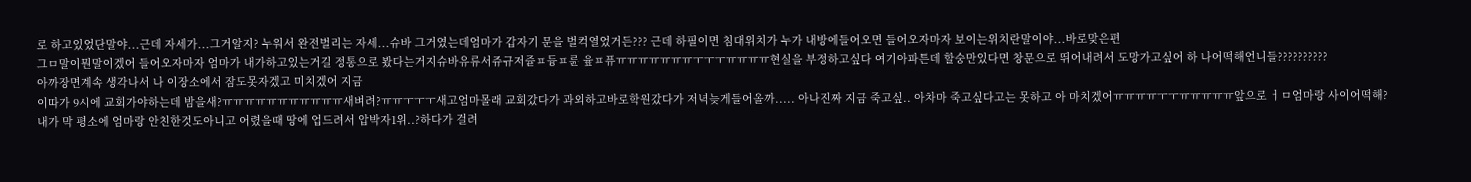로 하고있었단말야...근데 자세가...그거알지? 누워서 완전벌리는 자세...슈바 그거였는데엄마가 갑자기 문을 벌컥열었거든??? 근데 하필이면 침대위치가 누가 내방에들어오면 들어오자마자 보이는위치란말이야...바로맞은편
그ㅁ말이뭔말이겠어 들어오자마자 엄마가 내가하고있는거길 정통으로 봤다는거지슈바유류서쥬규저쥳ㅍ듕ㅍ륜 윺ㅍ퓨ㅠㅠㅠㅠㅠㅠㅠㅜㅜㅜㅠㅠㅠㅠ현실을 부정하고싶다 여기아파튼데 할숭만있다면 창문으로 뛰어내려서 도망가고싶어 하 나어떡해언니들??????????
아까장면계속 생각나서 나 이장소에서 잠도못자겠고 미치겠어 지금
이따가 9시에 교회가야하는데 밤을새?ㅠㅠㅠㅠㅠㅠㅠㅠㅠㅠㅠ새벼려?ㅠㅠㅜㅜㅜ새고엄마몰래 교회갔다가 과외하고바로학원갔다가 저녁늦게들어올까..... 아나진짜 지금 죽고싶.. 아차마 죽고싶다고는 못하고 아 마치겠어ㅠㅠㅠㅠㅜㅜㅠㅠㅠㅠㅠ앞으로 ㅓㅁ엄마랑 사이어떡해?
내가 막 평소에 엄마랑 안친한것도아니고 어렸을때 땅에 업드려서 압박자1위..?하다가 걸려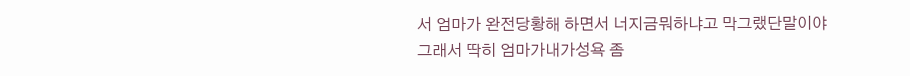서 엄마가 완전당황해 하면서 너지금뭐하냐고 막그랬단말이야
그래서 딱히 엄마가내가성욕 좀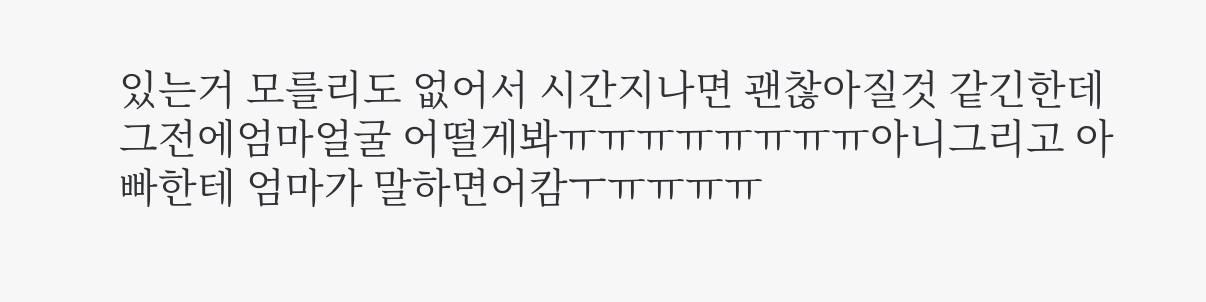있는거 모를리도 없어서 시간지나면 괜찮아질것 같긴한데
그전에엄마얼굴 어떨게봐ㅠㅠㅠㅠㅠㅠㅠㅠ아니그리고 아빠한테 엄마가 말하면어캄ㅜㅠㅠㅠㅠ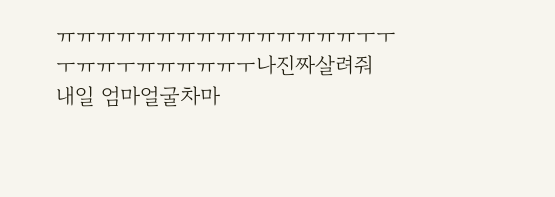ㅠㅠㅠㅠㅠㅠㅠㅠㅠㅠㅠㅠㅠㅠㅠㅜㅜㅜㅠㅠㅜㅠㅠㅠㅠㅠㅜ나진짜살려줘 내일 엄마얼굴차마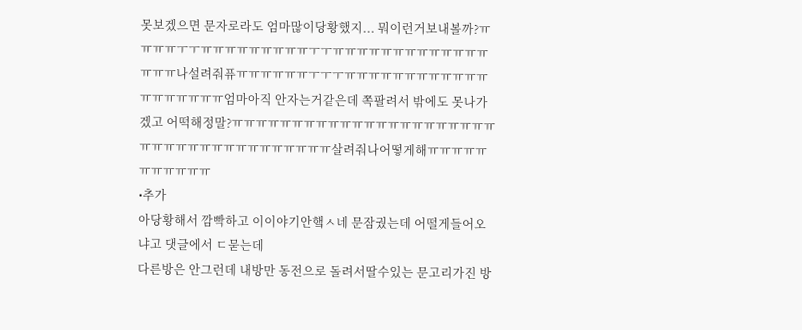못보겠으면 문자로라도 엄마많이당황했지... 뭐이런거보내볼까?ㅠㅠㅠㅠㅜㅜㅠㅠㅠㅠㅠㅠㅠㅠㅠㅜㅜㅠㅠㅠㅠㅠㅠㅠㅠㅠㅠㅠㅠㅠㅠㅠㅠ나설려줘퓨ㅠㅠㅠㅠㅠㅠㅜㅜㅜㅠㅠㅠㅠㅠㅠㅠㅠㅠㅠㅠㅠㅠㅠㅠㅠㅠㅠㅠ엄마아직 안자는거같은데 쪽팔려서 밖에도 못나가겠고 어떡해정말?ㅠㅠㅠㅠㅠㅠㅠㅠㅠㅠㅠㅠㅠㅠㅠㅠㅠㅠㅠㅠㅠㅠㅠㅠㅠㅠㅠㅠㅠㅠㅠㅠㅠㅠㅠㅠㅠㅠ살려줘나어떻게해ㅠㅠㅠㅠㅠㅠㅠㅠㅠㅠㅠ
•추가
아당황해서 깜빡하고 이이야기안햌ㅅ네 문잠궜는데 어떨게들어오냐고 댓글에서 ㄷ묻는데
다른방은 안그런데 내방만 동전으로 돌려서딸수있는 문고리가진 방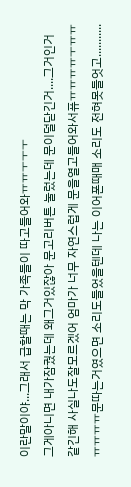이란말이야...그래서 급할때는 막 가족들이 따고들어와ㅠㅠㅜㅜㅜ
그게아니면 내가잠궜는데 왜그거있잖아 문고리버튼 눌렀는데 문이덜닫긴거....그거인거같긴해 사실나도잘모르겠어 엄마가 너무 자연스럽게 문을열고들어와서퓨ㅠㅠㅠㅠㅜㅠㅠㅠㅠㅠㅠ문따는거였으면 소리도들었을텐데 나는 이어폰때매 소리도 전혀못들엇고...........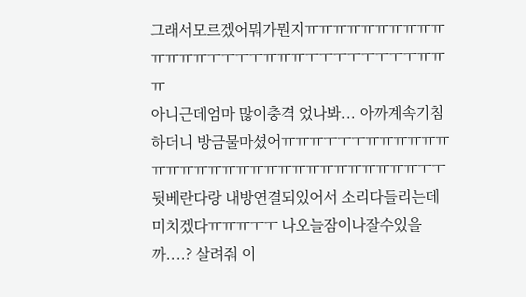그래서모르겠어뭐가뭔지ㅠㅠㅠㅠㅠㅠㅠㅠㅠㅠㅠㅠㅠㅠㅜㅜㅜㅜㅠㅠㅠㅜㅜㅜㅜㅜㅜㅜㅜㅠㅠㅠ
아니근데엄마 많이충격 었나봐... 아까계속기침하더니 방금물마셨어ㅠㅠㅠㅜㅜㅜㅠㅠㅠㅠㅠㅠㅠㅠㅠㅠㅠㅠㅠㅠㅠㅠㅠㅠㅠㅠㅠㅠㅠㅠㅠㅜㅜ뒷베란다랑 내방연결되있어서 소리다들리는데 미치겠다ㅠㅠㅠㅜㅜ 나오늘잠이나잘수있을까....? 살려줘 이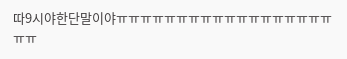따9시야한단말이야ㅠㅠㅠㅠㅠㅠㅠㅠㅠㅠㅠㅠㅠㅠㅠㅠㅠㅠㅠㅠ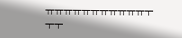ㅠㅠㅠㅠㅠㅠㅠㅠㅠㅠㅠㅜㅜㅜ